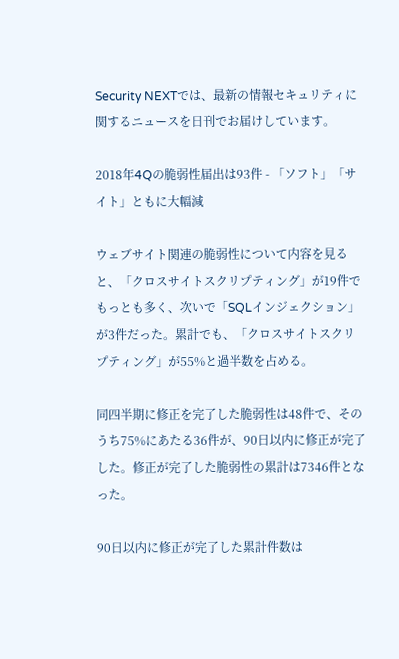Security NEXTでは、最新の情報セキュリティに関するニュースを日刊でお届けしています。

2018年4Qの脆弱性届出は93件 - 「ソフト」「サイト」ともに大幅減

ウェブサイト関連の脆弱性について内容を見ると、「クロスサイトスクリプティング」が19件でもっとも多く、次いで「SQLインジェクション」が3件だった。累計でも、「クロスサイトスクリプティング」が55%と過半数を占める。

同四半期に修正を完了した脆弱性は48件で、そのうち75%にあたる36件が、90日以内に修正が完了した。修正が完了した脆弱性の累計は7346件となった。

90日以内に修正が完了した累計件数は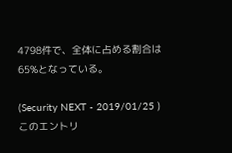4798件で、全体に占める割合は65%となっている。

(Security NEXT - 2019/01/25 ) このエントリ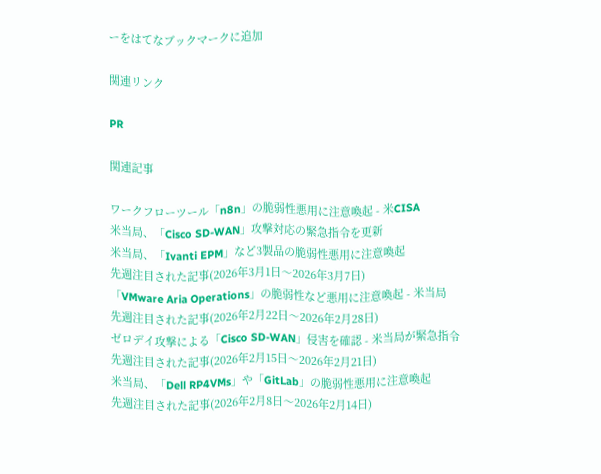ーをはてなブックマークに追加

関連リンク

PR

関連記事

ワークフローツール「n8n」の脆弱性悪用に注意喚起 - 米CISA
米当局、「Cisco SD-WAN」攻撃対応の緊急指令を更新
米当局、「Ivanti EPM」など3製品の脆弱性悪用に注意喚起
先週注目された記事(2026年3月1日〜2026年3月7日)
「VMware Aria Operations」の脆弱性など悪用に注意喚起 - 米当局
先週注目された記事(2026年2月22日〜2026年2月28日)
ゼロデイ攻撃による「Cisco SD-WAN」侵害を確認 - 米当局が緊急指令
先週注目された記事(2026年2月15日〜2026年2月21日)
米当局、「Dell RP4VMs」や「GitLab」の脆弱性悪用に注意喚起
先週注目された記事(2026年2月8日〜2026年2月14日)